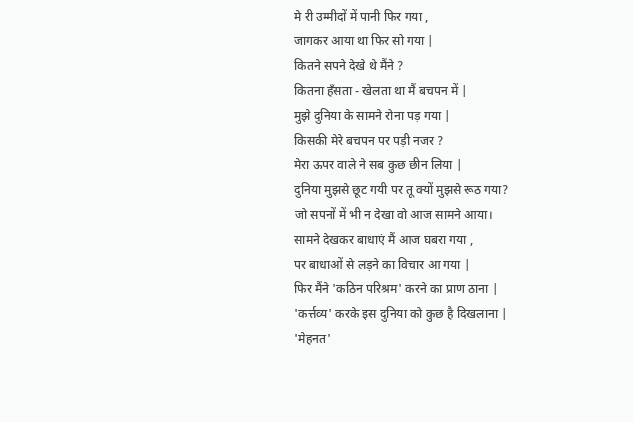मे री उम्मीदों में पानी फिर गया ,
जागकर आया था फिर सो गया |
कितने सपने देखे थे मैंने ?
कितना हँसता - खेलता था मैं बचपन में |
मुझे दुनिया के सामने रोना पड़ गया |
किसकी मेरे बचपन पर पड़ी नजर ?
मेरा ऊपर वाले ने सब कुछ छीन लिया |
दुनिया मुझसे छूट गयी पर तू क्यों मुझसे रूठ गया?
जो सपनों में भी न देखा वो आज सामने आया।
सामने देखकर बाधाएं मैं आज घबरा गया ,
पर बाधाओं से लड़ने का विचार आ गया |
फिर मैंने 'कठिन परिश्रम' करने का प्राण ठाना |
'कर्त्तव्य' करके इस दुनिया को कुछ है दिखलाना |
'मेहनत'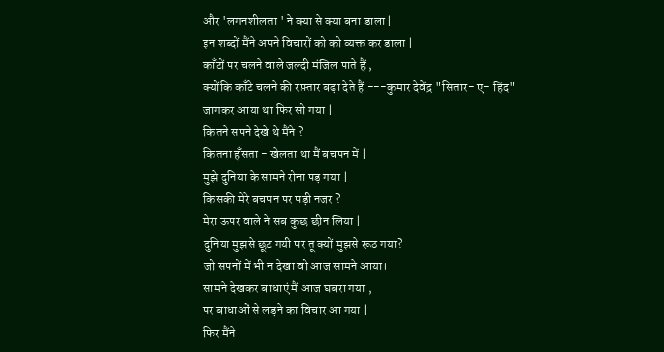और 'लगनशीलता ' ने क्या से क्या बना डाला |
इन शब्दों मैंने अपने विचारों को को व्यक्त कर डाला |
काँटों पर चलने वाले जल्दी मंजिल पाते हैं ,
क्योंकि काँटे चलने की रफ़्तार बढ़ा देते हैं ---कुमार देवेंद्र "सितार- ए- हिंद"
जागकर आया था फिर सो गया |
कितने सपने देखे थे मैंने ?
कितना हँसता - खेलता था मैं बचपन में |
मुझे दुनिया के सामने रोना पड़ गया |
किसकी मेरे बचपन पर पड़ी नजर ?
मेरा ऊपर वाले ने सब कुछ छीन लिया |
दुनिया मुझसे छूट गयी पर तू क्यों मुझसे रूठ गया?
जो सपनों में भी न देखा वो आज सामने आया।
सामने देखकर बाधाएं मैं आज घबरा गया ,
पर बाधाओं से लड़ने का विचार आ गया |
फिर मैंने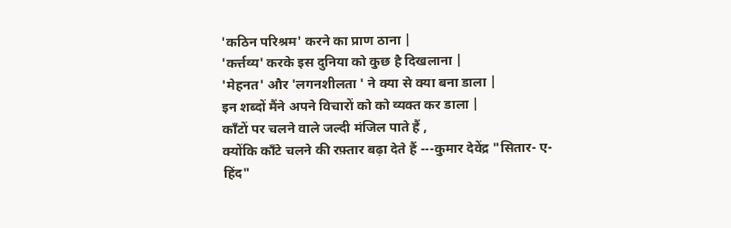'कठिन परिश्रम' करने का प्राण ठाना |
'कर्त्तव्य' करके इस दुनिया को कुछ है दिखलाना |
'मेहनत' और 'लगनशीलता ' ने क्या से क्या बना डाला |
इन शब्दों मैंने अपने विचारों को को व्यक्त कर डाला |
काँटों पर चलने वाले जल्दी मंजिल पाते हैं ,
क्योंकि काँटे चलने की रफ़्तार बढ़ा देते हैं ---कुमार देवेंद्र "सितार- ए- हिंद"